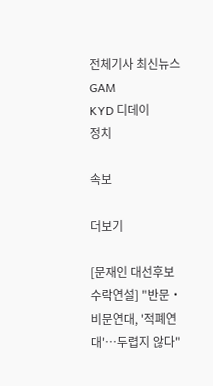전체기사 최신뉴스 GAM
KYD 디데이
정치

속보

더보기

[문재인 대선후보 수락연설] "반문‧비문연대, '적폐연대'…두렵지 않다"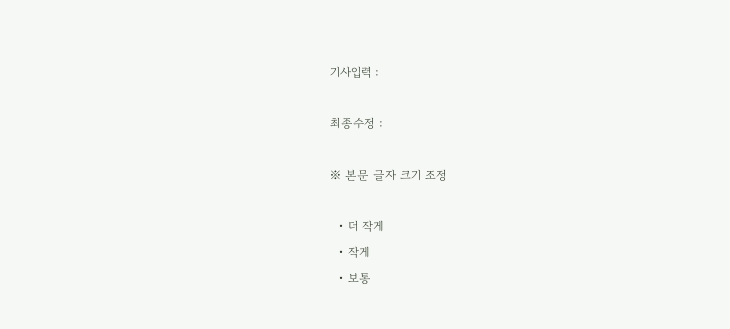기사입력 :

최종수정 :

※ 본문 글자 크기 조정

  • 더 작게
  • 작게
  • 보통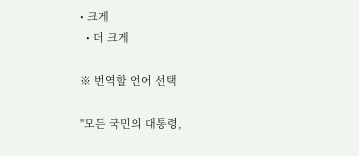• 크게
  • 더 크게

※ 번역할 언어 선택

"모든 국민의 대통령,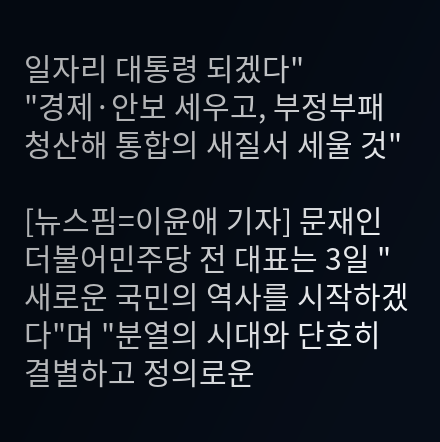일자리 대통령 되겠다"
"경제·안보 세우고, 부정부패 청산해 통합의 새질서 세울 것"

[뉴스핌=이윤애 기자] 문재인 더불어민주당 전 대표는 3일 "새로운 국민의 역사를 시작하겠다"며 "분열의 시대와 단호히 결별하고 정의로운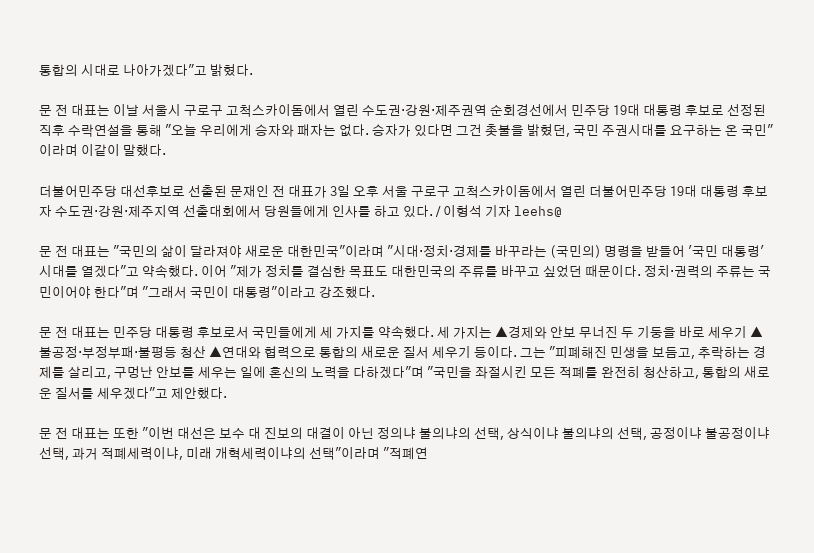통합의 시대로 나아가겠다"고 밝혔다.

문 전 대표는 이날 서울시 구로구 고척스카이돔에서 열린 수도권·강원·제주권역 순회경선에서 민주당 19대 대통령 후보로 선정된 직후 수락연설을 통해 "오늘 우리에게 승자와 패자는 없다. 승자가 있다면 그건 촛불을 밝혔던, 국민 주권시대를 요구하는 온 국민"이라며 이같이 말했다.

더불어민주당 대선후보로 선출된 문재인 전 대표가 3일 오후 서울 구로구 고척스카이돔에서 열린 더불어민주당 19대 대통령 후보자 수도권·강원·제주지역 선출대회에서 당원들에게 인사를 하고 있다. / 이형석 기자 leehs@

문 전 대표는 "국민의 삶이 달라져야 새로운 대한민국"이라며 "시대·정치·경제를 바꾸라는 (국민의) 명령을 받들어 '국민 대통령' 시대를 열겠다"고 약속했다. 이어 "제가 정치를 결심한 목표도 대한민국의 주류를 바꾸고 싶었던 때문이다. 정치·권력의 주류는 국민이어야 한다"며 "그래서 국민이 대통령"이라고 강조했다.

문 전 대표는 민주당 대통령 후보로서 국민들에게 세 가지를 약속했다. 세 가지는 ▲경제와 안보 무너진 두 기둥을 바로 세우기 ▲불공정·부정부패·불평등 청산 ▲연대와 협력으로 통합의 새로운 질서 세우기 등이다. 그는 "피폐해진 민생을 보듬고, 추락하는 경제를 살리고, 구멍난 안보를 세우는 일에 혼신의 노력을 다하겠다"며 "국민을 좌절시킨 모든 적폐를 완전히 청산하고, 통합의 새로운 질서를 세우겠다"고 제안했다.

문 전 대표는 또한 "이번 대선은 보수 대 진보의 대결이 아닌 정의냐 불의냐의 선택, 상식이냐 불의냐의 선택, 공정이냐 불공정이냐 선택, 과거 적폐세력이냐, 미래 개혁세력이냐의 선택"이라며 "적폐연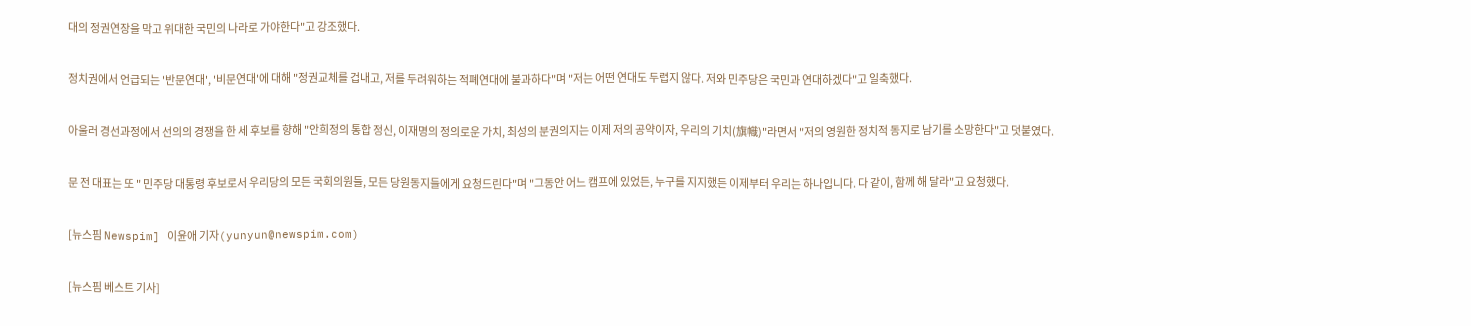대의 정권연장을 막고 위대한 국민의 나라로 가야한다"고 강조했다.

정치권에서 언급되는 '반문연대', '비문연대'에 대해 "정권교체를 겁내고, 저를 두려워하는 적폐연대에 불과하다"며 "저는 어떤 연대도 두렵지 않다. 저와 민주당은 국민과 연대하겠다"고 일축했다.

아울러 경선과정에서 선의의 경쟁을 한 세 후보를 향해 "안희정의 통합 정신, 이재명의 정의로운 가치, 최성의 분권의지는 이제 저의 공약이자, 우리의 기치(旗幟)"라면서 "저의 영원한 정치적 동지로 남기를 소망한다"고 덧붙였다.

문 전 대표는 또 " 민주당 대통령 후보로서 우리당의 모든 국회의원들, 모든 당원동지들에게 요청드린다"며 "그동안 어느 캠프에 있었든, 누구를 지지했든 이제부터 우리는 하나입니다. 다 같이, 함께 해 달라"고 요청했다.

[뉴스핌 Newspim] 이윤애 기자(yunyun@newspim.com)

[뉴스핌 베스트 기사]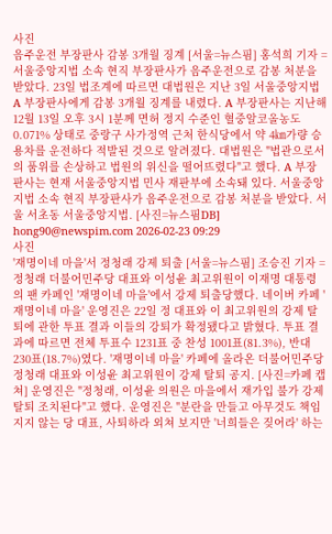사진
음주운전 부장판사 감봉 3개월 징계 [서울=뉴스핌] 홍석희 기자 = 서울중앙지법 소속 현직 부장판사가 음주운전으로 감봉 처분을 받았다. 23일 법조계에 따르면 대법원은 지난 3일 서울중앙지법 A 부장판사에게 감봉 3개월 징계를 내렸다. A 부장판사는 지난해 12월 13일 오후 3시 1분께 면허 정지 수준인 혈중알코올농도 0.071% 상태로 중랑구 사가정역 근처 한식당에서 약 4㎞가량 승용차를 운전하다 적발된 것으로 알려졌다. 대법원은 "법관으로서의 품위를 손상하고 법원의 위신을 떨어뜨렸다"고 했다. A 부장판사는 현재 서울중앙지법 민사 재판부에 소속돼 있다. 서울중앙지법 소속 현직 부장판사가 음주운전으로 감봉 처분을 받았다. 서울 서초동 서울중앙지법. [사진=뉴스핌DB] hong90@newspim.com 2026-02-23 09:29
사진
'재명이네 마을'서 정청래 강제 퇴출 [서울=뉴스핌] 조승진 기자 = 정청래 더불어민주당 대표와 이성윤 최고위원이 이재명 대통령의 팬 카페인 '재명이네 마을'에서 강제 퇴출당했다. 네이버 카페 '재명이네 마을' 운영진은 22일 정 대표와 이 최고위원의 강제 탈퇴에 관한 투표 결과 이들의 강퇴가 확정됐다고 밝혔다. 투표 결과에 따르면 전체 투표수 1231표 중 찬성 1001표(81.3%), 반대 230표(18.7%)였다. '재명이네 마을' 카페에 올라온 더불어민주당 정청래 대표와 이성윤 최고위원이 강제 탈퇴 공지. [사진=카페 캡쳐] 운영진은 "정청래, 이성윤 의원은 마을에서 재가입 불가 강제 탈퇴 조치된다"고 했다. 운영진은 "분란을 만들고 아무것도 책임지지 않는 당 대표, 사퇴하라 외쳐 보지만 '너희들은 짖어라' 하는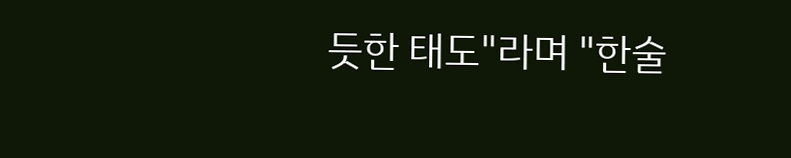듯한 태도"라며 "한술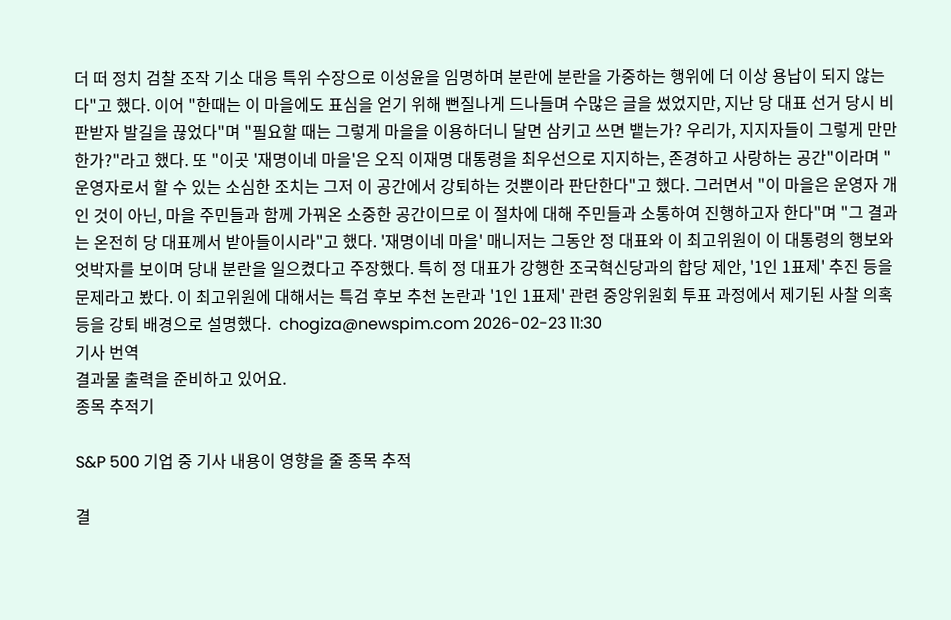더 떠 정치 검찰 조작 기소 대응 특위 수장으로 이성윤을 임명하며 분란에 분란을 가중하는 행위에 더 이상 용납이 되지 않는다"고 했다. 이어 "한때는 이 마을에도 표심을 얻기 위해 뻔질나게 드나들며 수많은 글을 썼었지만, 지난 당 대표 선거 당시 비판받자 발길을 끊었다"며 "필요할 때는 그렇게 마을을 이용하더니 달면 삼키고 쓰면 뱉는가? 우리가, 지지자들이 그렇게 만만한가?"라고 했다. 또 "이곳 '재명이네 마을'은 오직 이재명 대통령을 최우선으로 지지하는, 존경하고 사랑하는 공간"이라며 "운영자로서 할 수 있는 소심한 조치는 그저 이 공간에서 강퇴하는 것뿐이라 판단한다"고 했다. 그러면서 "이 마을은 운영자 개인 것이 아닌, 마을 주민들과 함께 가꿔온 소중한 공간이므로 이 절차에 대해 주민들과 소통하여 진행하고자 한다"며 "그 결과는 온전히 당 대표께서 받아들이시라"고 했다. '재명이네 마을' 매니저는 그동안 정 대표와 이 최고위원이 이 대통령의 행보와 엇박자를 보이며 당내 분란을 일으켰다고 주장했다. 특히 정 대표가 강행한 조국혁신당과의 합당 제안, '1인 1표제' 추진 등을 문제라고 봤다. 이 최고위원에 대해서는 특검 후보 추천 논란과 '1인 1표제' 관련 중앙위원회 투표 과정에서 제기된 사찰 의혹 등을 강퇴 배경으로 설명했다.  chogiza@newspim.com 2026-02-23 11:30
기사 번역
결과물 출력을 준비하고 있어요.
종목 추적기

S&P 500 기업 중 기사 내용이 영향을 줄 종목 추적

결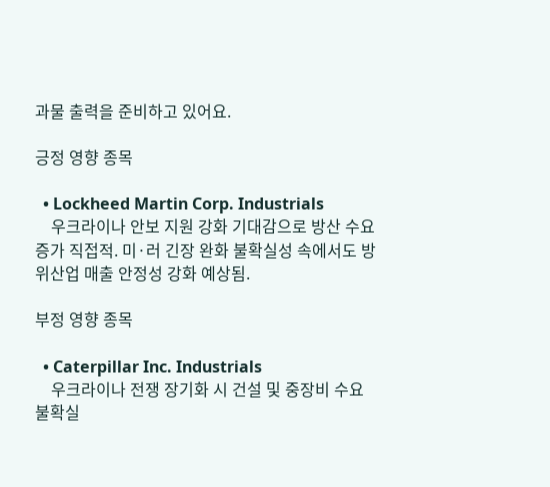과물 출력을 준비하고 있어요.

긍정 영향 종목

  • Lockheed Martin Corp. Industrials
    우크라이나 안보 지원 강화 기대감으로 방산 수요 증가 직접적. 미·러 긴장 완화 불확실성 속에서도 방위산업 매출 안정성 강화 예상됨.

부정 영향 종목

  • Caterpillar Inc. Industrials
    우크라이나 전쟁 장기화 시 건설 및 중장비 수요 불확실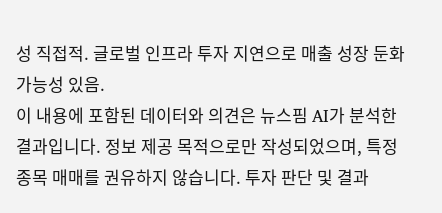성 직접적. 글로벌 인프라 투자 지연으로 매출 성장 둔화 가능성 있음.
이 내용에 포함된 데이터와 의견은 뉴스핌 AI가 분석한 결과입니다. 정보 제공 목적으로만 작성되었으며, 특정 종목 매매를 권유하지 않습니다. 투자 판단 및 결과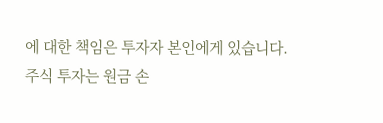에 대한 책임은 투자자 본인에게 있습니다. 주식 투자는 원금 손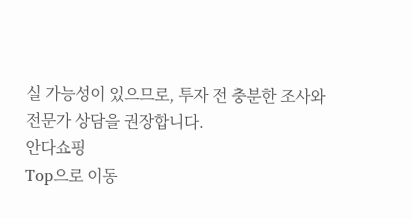실 가능성이 있으므로, 투자 전 충분한 조사와 전문가 상담을 권장합니다.
안다쇼핑
Top으로 이동